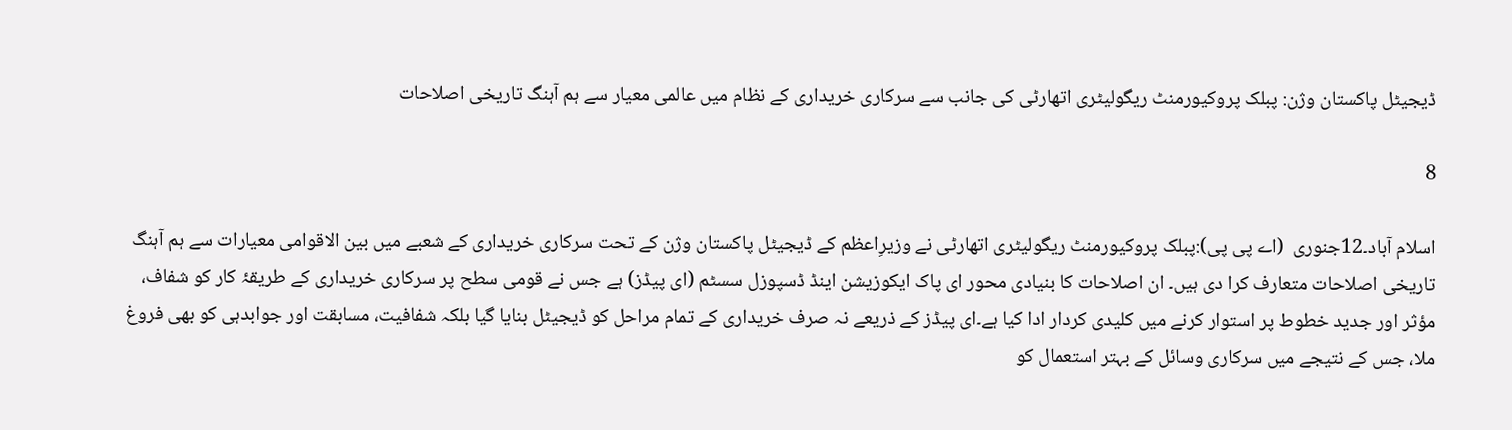ڈیجیٹل پاکستان وژن: پبلک پروکیورمنٹ ریگولیٹری اتھارٹی کی جانب سے سرکاری خریداری کے نظام میں عالمی معیار سے ہم آہنگ تاریخی اصلاحات

8

اسلام آباد۔12جنوری  (اے پی پی):پبلک پروکیورمنٹ ریگولیٹری اتھارٹی نے وزیرِاعظم کے ڈیجیٹل پاکستان وژن کے تحت سرکاری خریداری کے شعبے میں بین الاقوامی معیارات سے ہم آہنگ تاریخی اصلاحات متعارف کرا دی ہیں۔ ان اصلاحات کا بنیادی محور ای پاک ایکوزیشن اینڈ ڈسپوزل سسٹم (ای پیڈز) ہے جس نے قومی سطح پر سرکاری خریداری کے طریقۂ کار کو شفاف، مؤثر اور جدید خطوط پر استوار کرنے میں کلیدی کردار ادا کیا ہے۔ای پیڈز کے ذریعے نہ صرف خریداری کے تمام مراحل کو ڈیجیٹل بنایا گیا بلکہ شفافیت، مسابقت اور جوابدہی کو بھی فروغ ملا، جس کے نتیجے میں سرکاری وسائل کے بہتر استعمال کو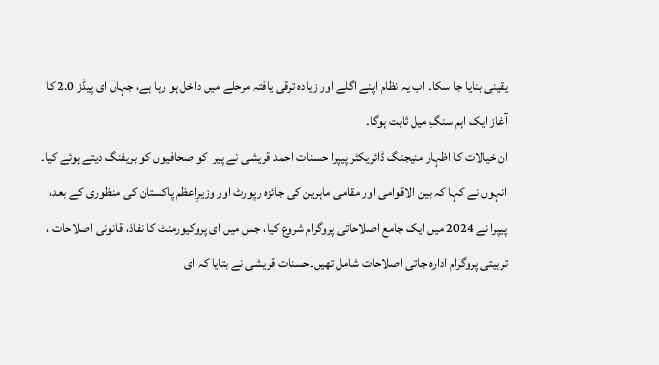یقینی بنایا جا سکا۔ اب یہ نظام اپنے اگلے اور زیادہ ترقی یافتہ مرحلے میں داخل ہو رہا ہے، جہاں ای پیڈز 2.0 کا آغاز ایک اہم سنگِ میل ثابت ہوگا۔
ان خیالات کا اظہار منیجنگ ڈائریکٹر پیپرا حسنات احمد قریشی نے پیر  کو صحافیوں کو بریفنگ دیتے ہوئے کیا۔ انہوں نے کہا کہ بین الاقوامی اور مقامی ماہرین کی جائزہ رپورٹ اور وزیرِاعظم پاکستان کی منظوری کے بعد، پیپرا نے 2024 میں ایک جامع اصلاحاتی پروگرام شروع کیا، جس میں ای پروکیورمنٹ کا نفاذ، قانونی اصلاحات ، تربیتی پروگرام ادارہ جاتی اصلاحات شامل تھیں۔حسنات قریشی نے بتایا کہ ای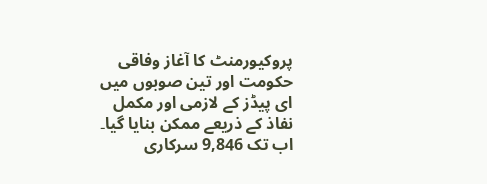پروکیورمنٹ کا آغاز وفاقی حکومت اور تین صوبوں میں ای پیڈز کے لازمی اور مکمل نفاذ کے ذریعے ممکن بنایا گیا۔ اب تک 9,846 سرکاری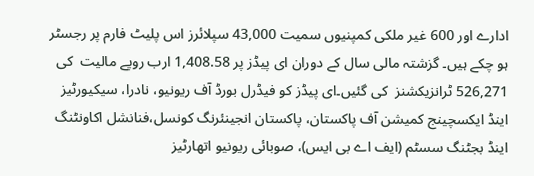ادارے اور 600 غیر ملکی کمپنیوں سمیت 43,000 سپلائرز اس پلیٹ فارم پر رجسٹر ہو چکے ہیں۔ گزشتہ مالی سال کے دوران ای پیڈز پر 1,408.58 ارب روپے مالیت  کی  526,271 ٹرانزیکشنز  کی گئیں۔ای پیڈز کو فیڈرل بورڈ آف ریونیو، نادرا، سیکیورٹیز اینڈ ایکسچینج کمیشن آف پاکستان، پاکستان انجینئرنگ کونسل،فنانشل اکاونٹنگ اینڈ بجٹنگ سسٹم (ایف اے بی ایس)، صوبائی ریونیو اتھارٹیز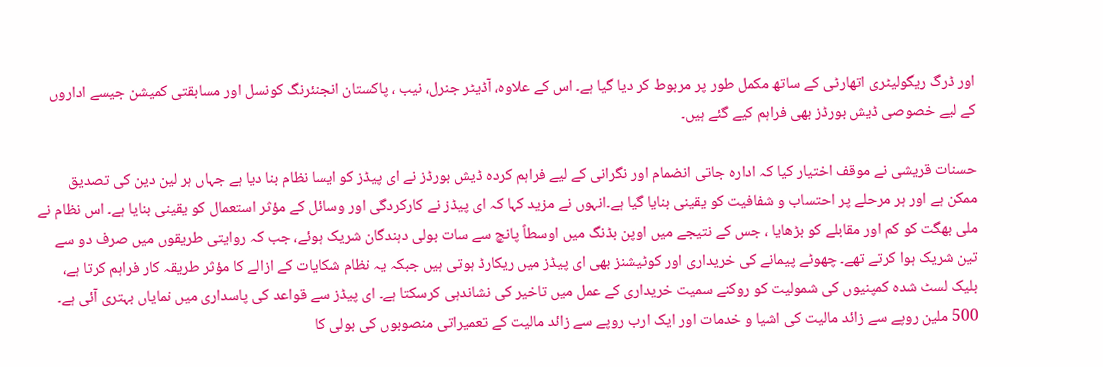اور ڈرگ ریگولیٹری اتھارٹی کے ساتھ مکمل طور پر مربوط کر دیا گیا ہے۔ اس کے علاوہ، آڈیٹر جنرل، نیب ، پاکستان انجنئرنگ کونسل اور مسابقتی کمیشن جیسے اداروں کے لیے خصوصی ڈیش بورڈز بھی فراہم کیے گئے ہیں۔

حسنات قریشی نے موقف اختیار کیا کہ ادارہ جاتی انضمام اور نگرانی کے لیے فراہم کردہ ڈیش بورڈز نے ای پیڈز کو ایسا نظام بنا دیا ہے جہاں ہر لین دین کی تصدیق ممکن ہے اور ہر مرحلے پر احتساب و شفافیت کو یقینی بنایا گیا ہے۔انہوں نے مزید کہا کہ ای پیڈز نے کارکردگی اور وسائل کے مؤثر استعمال کو یقینی بنایا ہے۔ اس نظام نے ملی بھگت کو کم اور مقابلے کو بڑھایا ، جس کے نتیجے میں اوپن بڈنگ میں اوسطاً پانچ سے سات بولی دہندگان شریک ہوئے، جب کہ روایتی طریقوں میں صرف دو سے تین شریک ہوا کرتے تھے۔ چھوٹے پیمانے کی خریداری اور کوٹیشنز بھی ای پیڈز میں ریکارڈ ہوتی ہیں جبکہ یہ نظام شکایات کے ازالے کا مؤثر طریقہ کار فراہم کرتا ہے، بلیک لسٹ شدہ کمپنیوں کی شمولیت کو روکنے سمیت خریداری کے عمل میں تاخیر کی نشاندہی کرسکتا ہے۔ ای پیڈز سے قواعد کی پاسداری میں نمایاں بہتری آئی ہے۔ 500 ملین روپے سے زائد مالیت کی اشیا و خدمات اور ایک ارب روپے سے زائد مالیت کے تعمیراتی منصوبوں کی بولی کا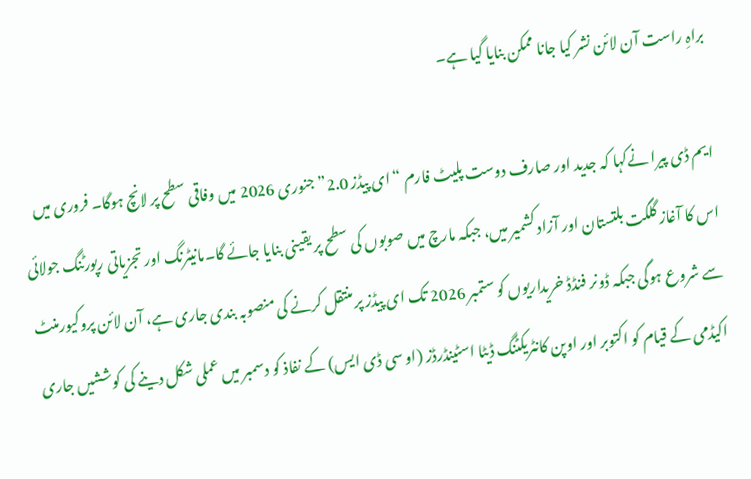براہِ راست آن لائن نشر کیا جانا ممکن بنایا گیا ہے۔

ایم ڈی پیرا نےکہا کہ جدید اور صارف دوست پلیٹ فارم “ای پیڈز 2.0” جنوری 2026 میں وفاقی سطح پر لانچ ہوگا۔ فروری میں اس کا آغاز گلگت بلتستان اور آزاد کشمیر میں، جبکہ مارچ میں صوبوں کی سطح پر یقینی بنایا جائے گا۔مانیٹرنگ اور تجزیاتی رپورٹنگ جولائی سے شروع ہوگی جبکہ ڈونر فنڈڈ خریداریوں کو ستمبر 2026 تک ای پیڈز پر منتقل کرنے کی منصوبہ بندی جاری ہے، آن لائن پروکیورمنٹ اکیڈمی کے قیام کو اکتوبر اور اوپن کانٹریکٹنگ ڈیٹا اسٹینڈرڈز (او سی ڈی ایس) کے نفاذ کو دسمبر میں عملی شکل دینے کی کوششیں جاری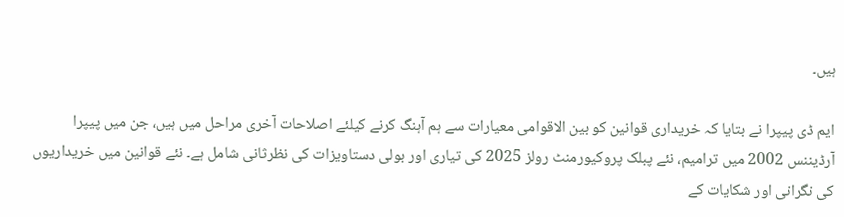ہیں۔

ایم ڈی پیپرا نے بتایا کہ خریداری قوانین کو بین الاقوامی معیارات سے ہم آہنگ کرنے کیلئے اصلاحات آخری مراحل میں ہیں، جن میں پیپرا آرڈیننس 2002 میں ترامیم، نئے پبلک پروکیورمنٹ رولز 2025 کی تیاری اور بولی دستاویزات کی نظرثانی شامل ہے۔ نئے قوانین میں خریداریوں کی نگرانی اور شکایات کے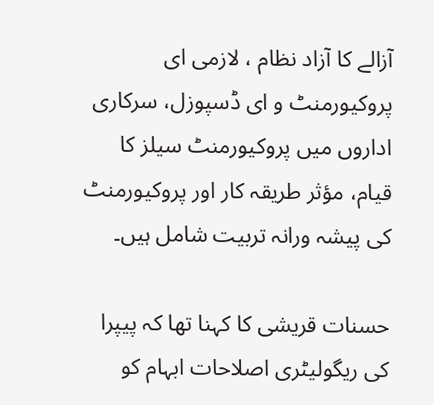آزالے کا آزاد نظام ، لازمی ای پروکیورمنٹ و ای ڈسپوزل، سرکاری اداروں میں پروکیورمنٹ سیلز کا قیام، مؤثر طریقہ کار اور پروکیورمنٹ کی پیشہ ورانہ تربیت شامل ہیں۔

حسنات قریشی کا کہنا تھا کہ پیپرا کی ریگولیٹری اصلاحات ابہام کو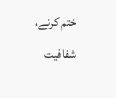ختم کرنے، شفافیت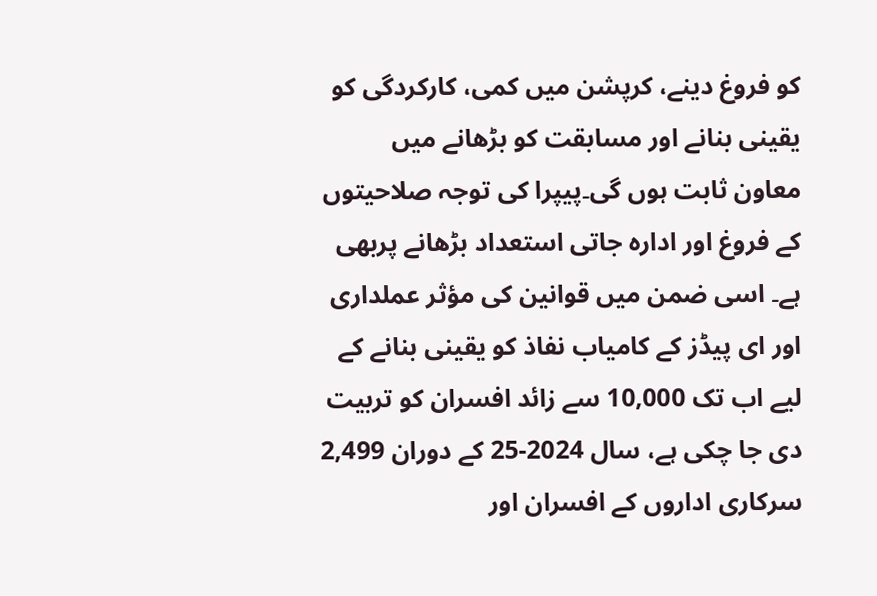کو فروغ دینے، کرپشن میں کمی، کارکردگی کو یقینی بنانے اور مسابقت کو بڑھانے میں معاون ثابت ہوں گی۔پیپرا کی توجہ صلاحیتوں کے فروغ اور ادارہ جاتی استعداد بڑھانے پربھی ہے۔ اسی ضمن میں قوانین کی مؤثر عملداری اور ای پیڈز کے کامیاب نفاذ کو یقینی بنانے کے لیے اب تک 10,000 سے زائد افسران کو تربیت دی جا چکی ہے، سال 2024-25 کے دوران 2,499 سرکاری اداروں کے افسران اور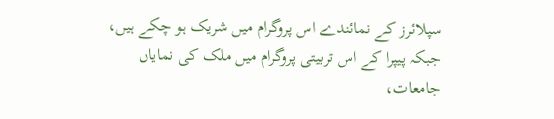سپلائرز کے نمائندے اس پروگرام میں شریک ہو چکے ہیں، جبکہ پیپرا کے اس تربیتی پروگرام میں ملک کی نمایاں جامعات،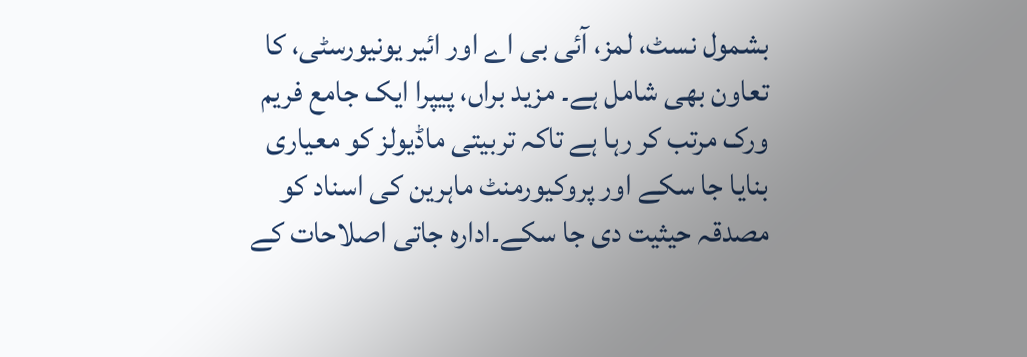بشمول نسٹ، لمز، آئی بی اے اور ائیر یونیورسٹی، کا تعاون بھی شامل ہے۔ مزید براں، پیپرا ایک جامع فریم ورک مرتب کر رہا ہے تاکہ تربیتی ماڈیولز کو معیاری بنایا جا سکے اور پروکیورمنٹ ماہرین کی اسناد کو مصدقہ حیثیت دی جا سکے۔ادارہ جاتی اصلاحات کے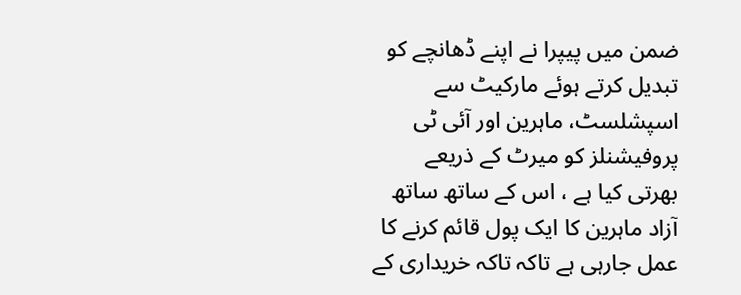ضمن میں پیپرا نے اپنے ڈھانچے کو تبدیل کرتے ہوئے مارکیٹ سے اسپشلسٹ، ماہرین اور آئی ٹی پروفیشنلز کو میرٹ کے ذریعے بھرتی کیا ہے ، اس کے ساتھ ساتھ آزاد ماہرین کا ایک پول قائم کرنے کا عمل جارہی ہے تاکہ تاکہ خریداری کے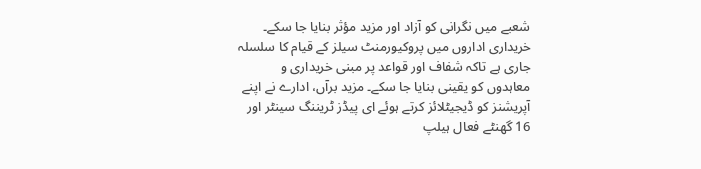شعبے میں نگرانی کو آزاد اور مزید مؤثر بنایا جا سکے۔ خریداری اداروں میں پروکیورمنٹ سیلز کے قیام کا سلسلہ جاری ہے تاکہ شفاف اور قواعد پر مبنی خریداری و معاہدوں کو یقینی بنایا جا سکے۔ مزید برآں، ادارے نے اپنے آپریشنز کو ڈیجیٹلائز کرتے ہوئے ای پیڈز ٹریننگ سینٹر اور 16 گھنٹے فعال ہیلپ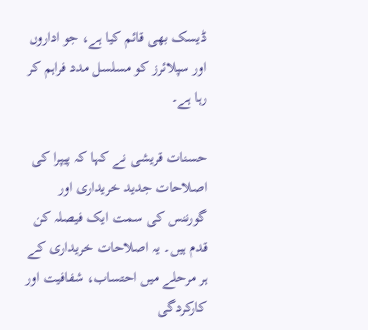ڈیسک بھی قائم کیا ہے، جو اداروں اور سپلائرز کو مسلسل مدد فراہم کر رہا ہے۔

حسنات قریشی نے کہا کہ پیپرا کی اصلاحات جدید خریداری اور گورننس کی سمت ایک فیصلہ کن قدم ہیں۔ یہ اصلاحات خریداری کے ہر مرحلے میں احتساب، شفافیت اور کارکردگی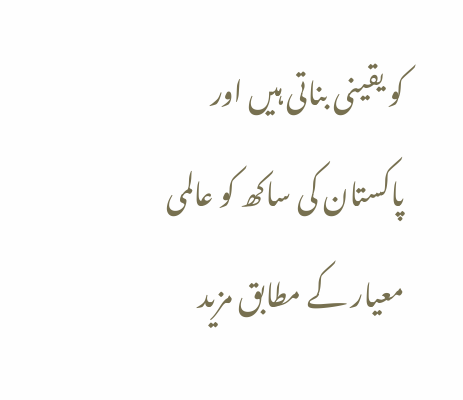کو یقینی بناتی ہیں اور پاکستان کی ساکھ کو عالمی معیار کے مطابق مزید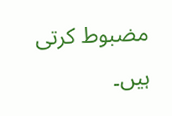مضبوط کرتی ہیں۔